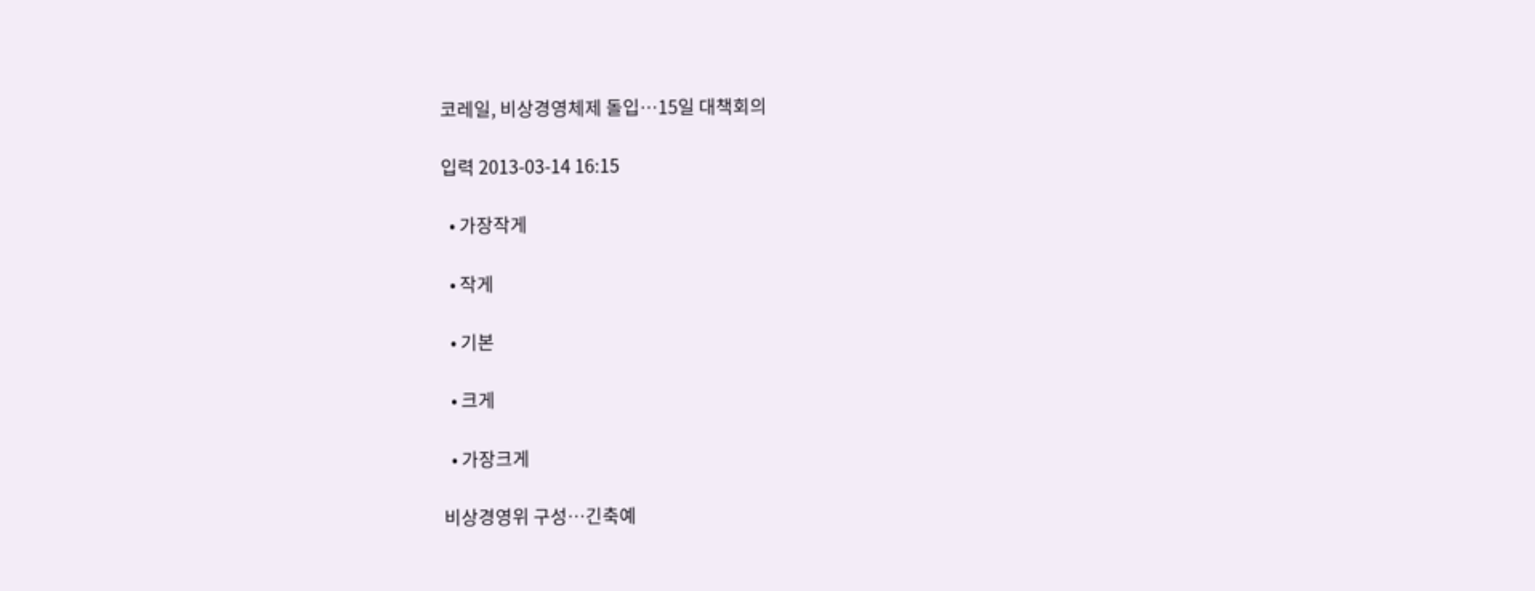코레일, 비상경영체제 돌입…15일 대책회의

입력 2013-03-14 16:15

  • 가장작게

  • 작게

  • 기본

  • 크게

  • 가장크게

비상경영위 구성…긴축예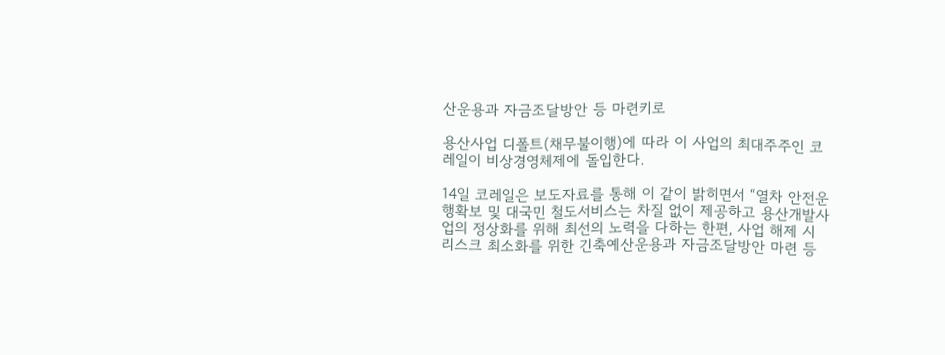산운용과 자금조달방안 등 마련키로

용산사업 디폴트(채무불이행)에 따라 이 사업의 최대주주인 코레일이 비상경영체제에 돌입한다.

14일 코레일은 보도자료를 통해 이 같이 밝히면서 “열차 안전운행확보 및 대국민 철도서비스는 차질 없이 제공하고 용산개발사업의 정상화를 위해 최선의 노력을 다하는 한편, 사업 해제 시 리스크 최소화를 위한 긴축예산운용과 자금조달방안 마련 등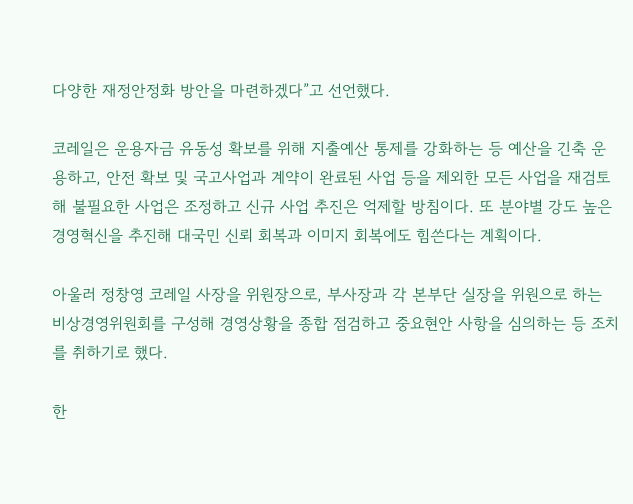다양한 재정안정화 방안을 마련하겠다”고 선언했다.

코레일은 운용자금 유동성 확보를 위해 지출예산 통제를 강화하는 등 예산을 긴축 운용하고, 안전 확보 및 국고사업과 계약이 완료된 사업 등을 제외한 모든 사업을 재검토해 불필요한 사업은 조정하고 신규 사업 추진은 억제할 방침이다. 또 분야별 강도 높은 경영혁신을 추진해 대국민 신뢰 회복과 이미지 회복에도 힘쓴다는 계획이다.

아울러 정창영 코레일 사장을 위원장으로, 부사장과 각 본부단 실장을 위원으로 하는 비상경영위원회를 구성해 경영상황을 종합 점검하고 중요현안 사항을 심의하는 등 조치를 취하기로 했다.

한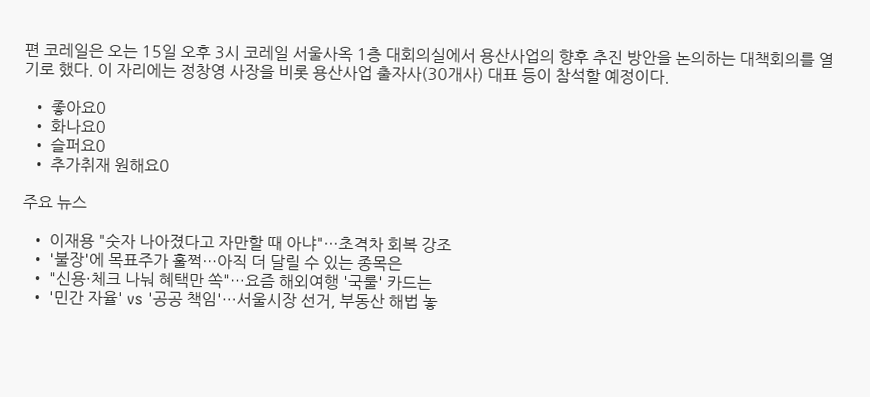편 코레일은 오는 15일 오후 3시 코레일 서울사옥 1층 대회의실에서 용산사업의 향후 추진 방안을 논의하는 대책회의를 열기로 했다. 이 자리에는 정창영 사장을 비롯 용산사업 출자사(30개사) 대표 등이 참석할 예정이다.

  • 좋아요0
  • 화나요0
  • 슬퍼요0
  • 추가취재 원해요0

주요 뉴스

  • 이재용 "숫자 나아졌다고 자만할 때 아냐"…초격차 회복 강조
  • '불장'에 목표주가 훌쩍…아직 더 달릴 수 있는 종목은
  • "신용·체크 나눠 혜택만 쏙"…요즘 해외여행 '국룰' 카드는
  • '민간 자율' vs '공공 책임'…서울시장 선거, 부동산 해법 놓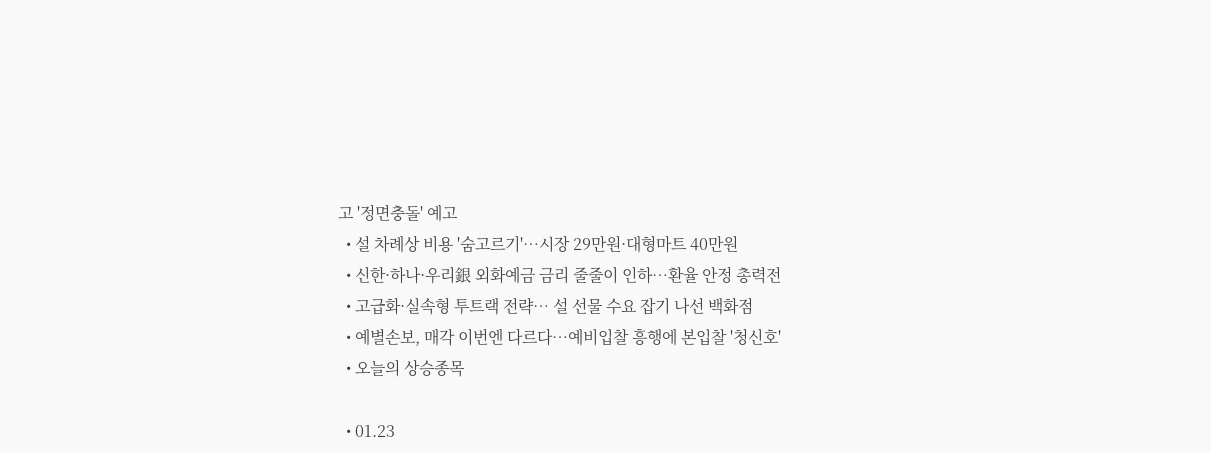고 '정면충돌' 예고
  • 설 차례상 비용 '숨고르기'…시장 29만원·대형마트 40만원
  • 신한·하나·우리銀 외화예금 금리 줄줄이 인하…환율 안정 총력전
  • 고급화·실속형 투트랙 전략… 설 선물 수요 잡기 나선 백화점
  • 예별손보, 매각 이번엔 다르다…예비입찰 흥행에 본입찰 '청신호'
  • 오늘의 상승종목

  • 01.23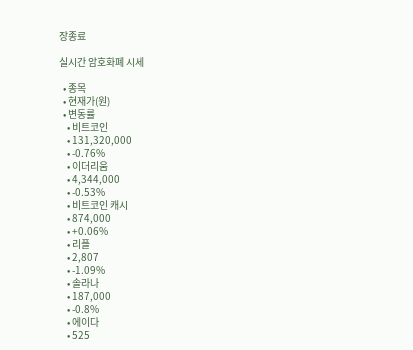장종료

실시간 암호화폐 시세

  • 종목
  • 현재가(원)
  • 변동률
    • 비트코인
    • 131,320,000
    • -0.76%
    • 이더리움
    • 4,344,000
    • -0.53%
    • 비트코인 캐시
    • 874,000
    • +0.06%
    • 리플
    • 2,807
    • -1.09%
    • 솔라나
    • 187,000
    • -0.8%
    • 에이다
    • 525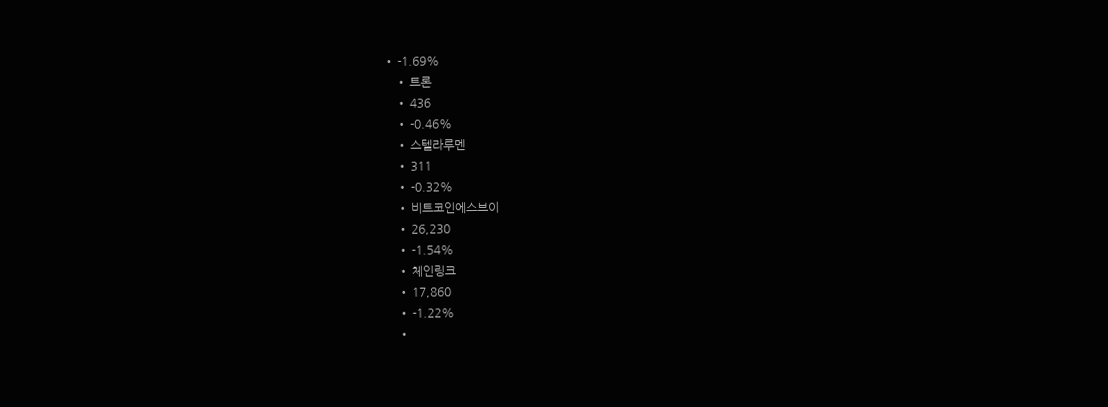• -1.69%
    • 트론
    • 436
    • -0.46%
    • 스텔라루멘
    • 311
    • -0.32%
    • 비트코인에스브이
    • 26,230
    • -1.54%
    • 체인링크
    • 17,860
    • -1.22%
    •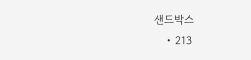샌드박스
    • 213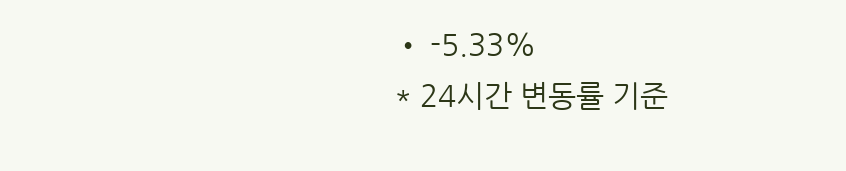• -5.33%
* 24시간 변동률 기준